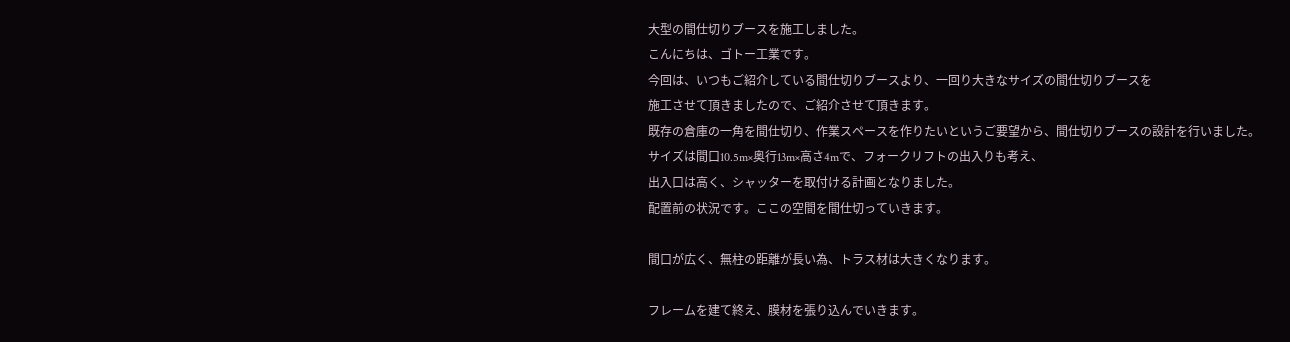大型の間仕切りブースを施工しました。
こんにちは、ゴトー工業です。
今回は、いつもご紹介している間仕切りブースより、一回り大きなサイズの間仕切りブースを
施工させて頂きましたので、ご紹介させて頂きます。
既存の倉庫の一角を間仕切り、作業スペースを作りたいというご要望から、間仕切りブースの設計を行いました。
サイズは間口10.5m×奥行13m×高さ4mで、フォークリフトの出入りも考え、
出入口は高く、シャッターを取付ける計画となりました。
配置前の状況です。ここの空間を間仕切っていきます。

間口が広く、無柱の距離が長い為、トラス材は大きくなります。

フレームを建て終え、膜材を張り込んでいきます。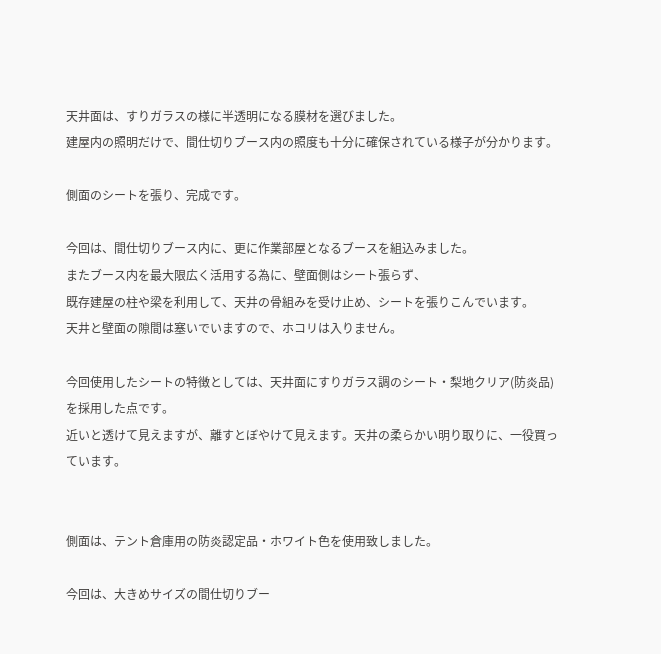天井面は、すりガラスの様に半透明になる膜材を選びました。
建屋内の照明だけで、間仕切りブース内の照度も十分に確保されている様子が分かります。

側面のシートを張り、完成です。

今回は、間仕切りブース内に、更に作業部屋となるブースを組込みました。
またブース内を最大限広く活用する為に、壁面側はシート張らず、
既存建屋の柱や梁を利用して、天井の骨組みを受け止め、シートを張りこんでいます。
天井と壁面の隙間は塞いでいますので、ホコリは入りません。

今回使用したシートの特徴としては、天井面にすりガラス調のシート・梨地クリア(防炎品)を採用した点です。
近いと透けて見えますが、離すとぼやけて見えます。天井の柔らかい明り取りに、一役買っています。


側面は、テント倉庫用の防炎認定品・ホワイト色を使用致しました。

今回は、大きめサイズの間仕切りブー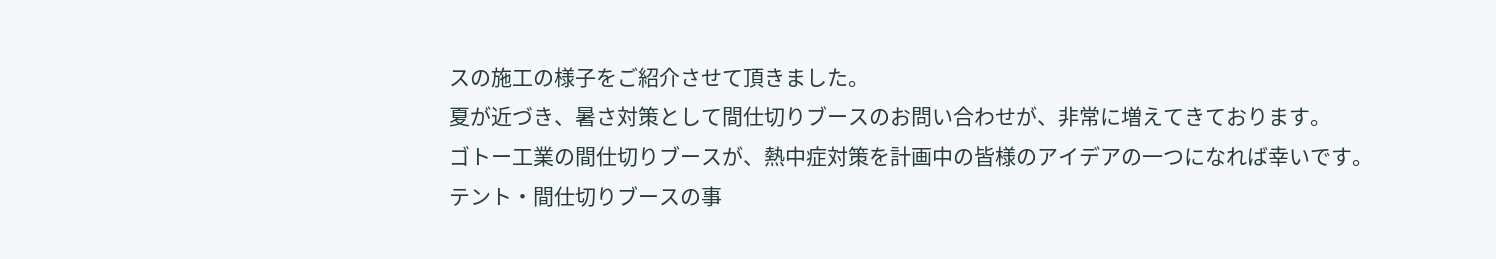スの施工の様子をご紹介させて頂きました。
夏が近づき、暑さ対策として間仕切りブースのお問い合わせが、非常に増えてきております。
ゴトー工業の間仕切りブースが、熱中症対策を計画中の皆様のアイデアの一つになれば幸いです。
テント・間仕切りブースの事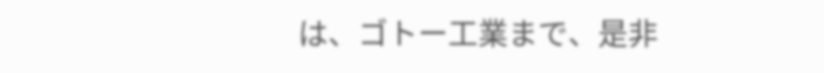は、ゴトー工業まで、是非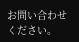お問い合わせください。